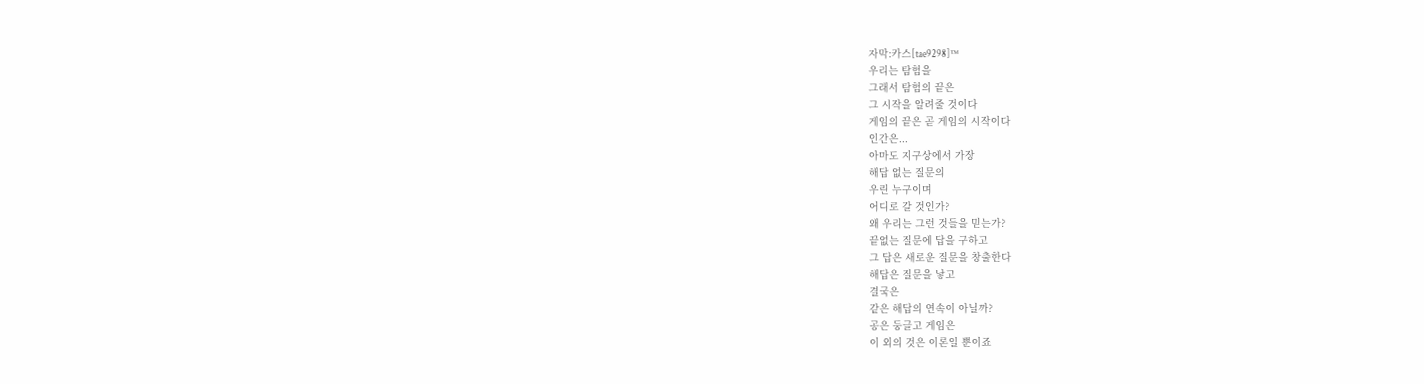자막:카스[tae9298]™
우리는 탐험을
그래서 탐험의 끝은
그 시작을 알려줄 것이다
게임의 끝은 곧 게임의 시작이다
인간은...
아마도 지구상에서 가장
해답 없는 질문의
우린 누구이며
어디로 갈 것인가?
왜 우리는 그런 것들을 믿는가?
끝없는 질문에 답을 구하고
그 답은 새로운 질문을 창출한다
해답은 질문을 낳고
결국은
같은 해답의 연속이 아닐까?
공은 둥글고 게임은
이 외의 것은 이론일 뿐이죠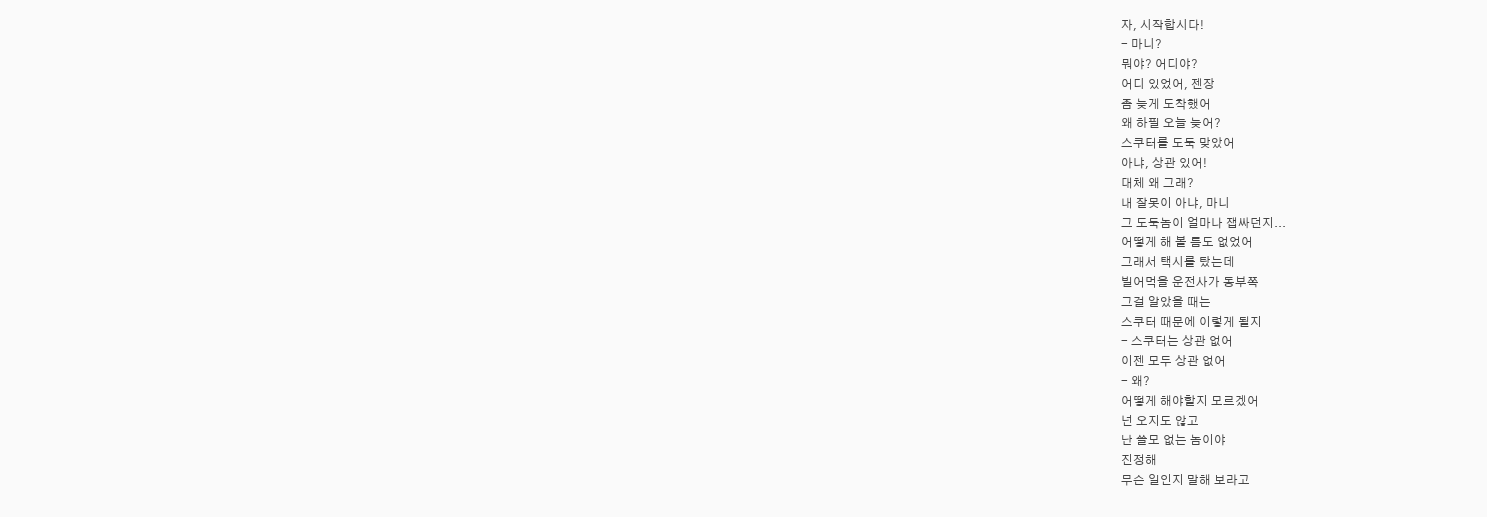자, 시작합시다!
- 마니?
뭐야? 어디야?
어디 있었어, 젠장
좀 늦게 도착했어
왜 하필 오늘 늦어?
스쿠터를 도둑 맞았어
아냐, 상관 있어!
대체 왜 그래?
내 잘못이 아냐, 마니
그 도둑놈이 얼마나 잽싸던지...
어떻게 해 볼 틈도 없었어
그래서 택시를 탔는데
빌어먹을 운전사가 동부쪽
그걸 알았을 때는
스쿠터 때문에 이렇게 될지
- 스쿠터는 상관 없어
이젠 모두 상관 없어
- 왜?
어떻게 해야할지 모르겠어
넌 오지도 않고
난 쓸모 없는 놈이야
진정해
무슨 일인지 말해 보라고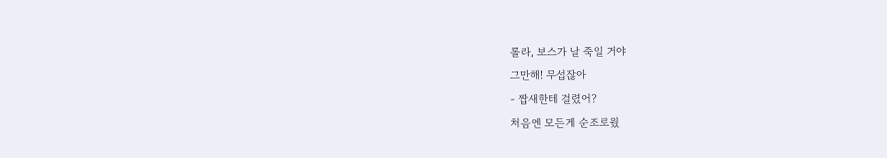롤라, 보스가 날 죽일 거야
그만해! 무섭잖아
- 짭새한테 걸렸어?
처음엔 모든게 순조로웠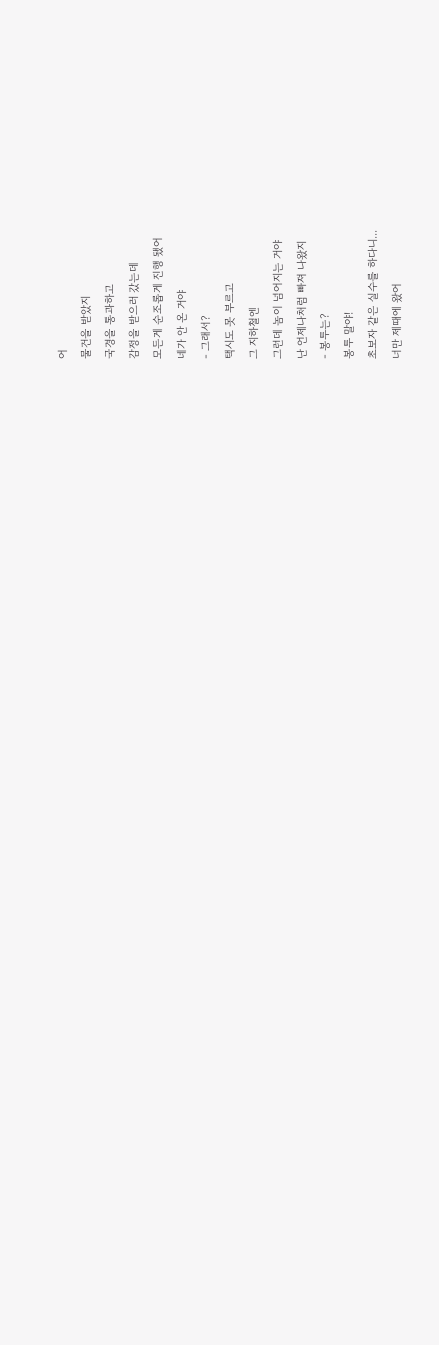어
물건을 받았지
국경을 통과하고
감정을 받으러 갔는데
모든게 순조롭게 진행 됐어
네가 안 온 거야
- 그래서?
택시도 못 부르고
그 지하철엔
그런데 놈이 넘어지는 거야
난 언제나처럼 빠져 나왔지
- 봉투는?
봉투 말야!
초보자 같은 실수를 하다니...
너만 제때에 왔어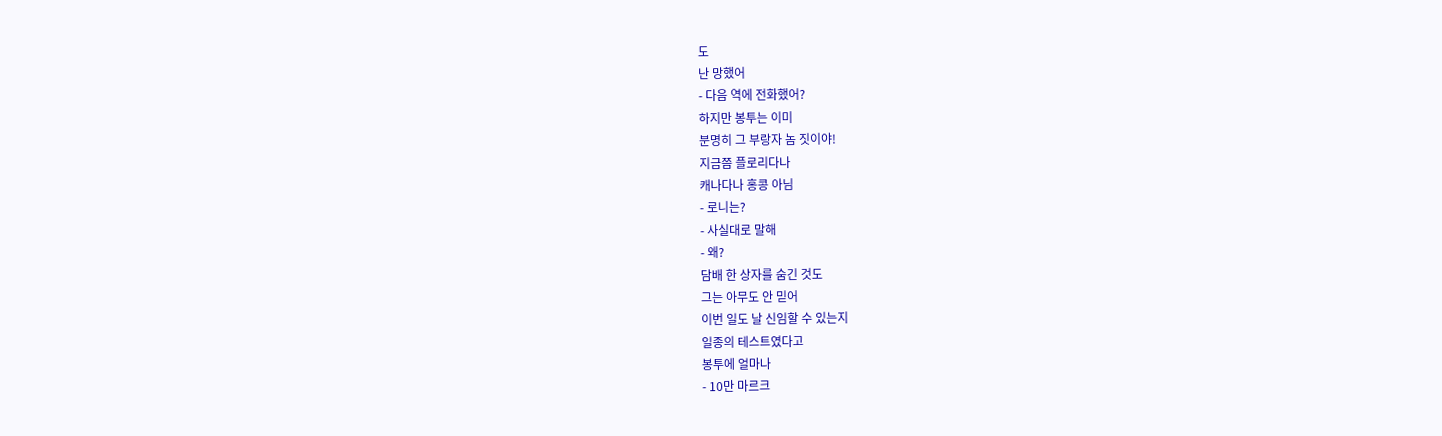도
난 망했어
- 다음 역에 전화했어?
하지만 봉투는 이미
분명히 그 부랑자 놈 짓이야!
지금쯤 플로리다나
캐나다나 홍콩 아님
- 로니는?
- 사실대로 말해
- 왜?
담배 한 상자를 숨긴 것도
그는 아무도 안 믿어
이번 일도 날 신임할 수 있는지
일종의 테스트였다고
봉투에 얼마나
- 10만 마르크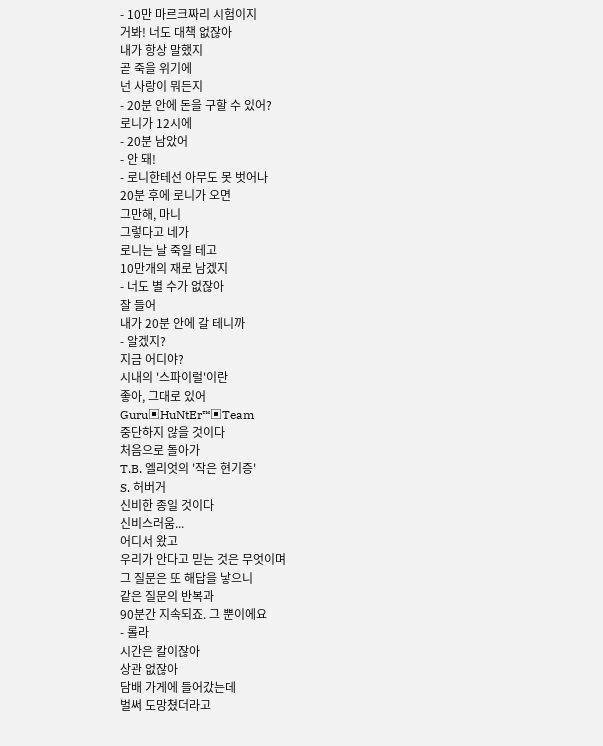- 10만 마르크짜리 시험이지
거봐! 너도 대책 없잖아
내가 항상 말했지
곧 죽을 위기에
넌 사랑이 뭐든지
- 20분 안에 돈을 구할 수 있어?
로니가 12시에
- 20분 남았어
- 안 돼!
- 로니한테선 아무도 못 벗어나
20분 후에 로니가 오면
그만해, 마니
그렇다고 네가
로니는 날 죽일 테고
10만개의 재로 남겠지
- 너도 별 수가 없잖아
잘 들어
내가 20분 안에 갈 테니까
- 알겠지?
지금 어디야?
시내의 '스파이럴'이란
좋아, 그대로 있어
Guru▣HuNtEr™▣Team
중단하지 않을 것이다
처음으로 돌아가
T.B. 엘리엇의 '작은 현기증'
S. 허버거
신비한 종일 것이다
신비스러움...
어디서 왔고
우리가 안다고 믿는 것은 무엇이며
그 질문은 또 해답을 낳으니
같은 질문의 반복과
90분간 지속되죠. 그 뿐이에요
- 롤라
시간은 칼이잖아
상관 없잖아
담배 가게에 들어갔는데
벌써 도망쳤더라고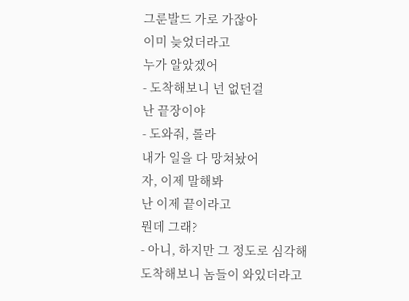그룬발드 가로 가잖아
이미 늦었더라고
누가 알았겠어
- 도착해보니 넌 없던걸
난 끝장이야
- 도와줘, 롤라
내가 일을 다 망쳐놨어
자, 이제 말해봐
난 이제 끝이라고
뭔데 그래?
- 아니, 하지만 그 정도로 심각해
도착해보니 놈들이 와있더라고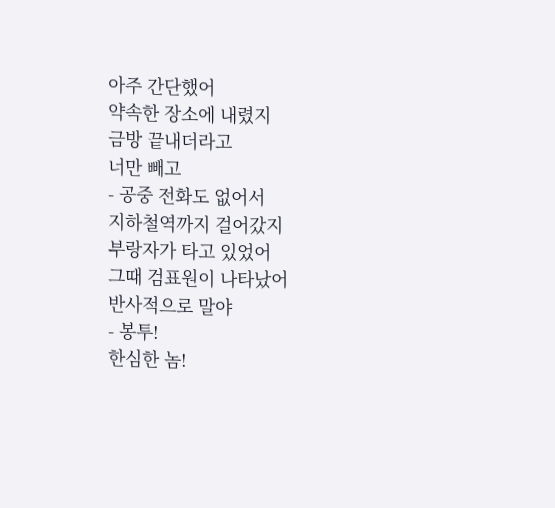아주 간단했어
약속한 장소에 내렸지
금방 끝내더라고
너만 빼고
- 공중 전화도 없어서
지하철역까지 걸어갔지
부랑자가 타고 있었어
그때 검표원이 나타났어
반사적으로 말야
- 봉투!
한심한 놈!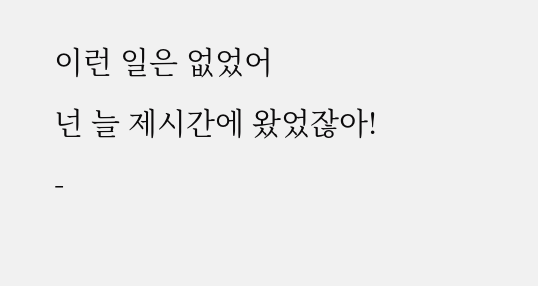이런 일은 없었어
넌 늘 제시간에 왔었잖아!
-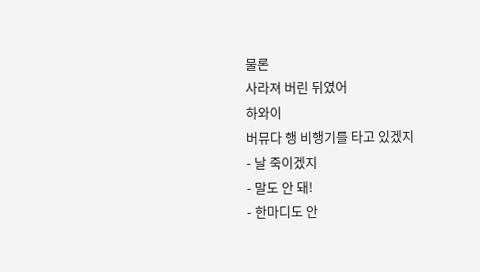물론
사라져 버린 뒤였어
하와이
버뮤다 행 비행기를 타고 있겠지
- 날 죽이겠지
- 말도 안 돼!
- 한마디도 안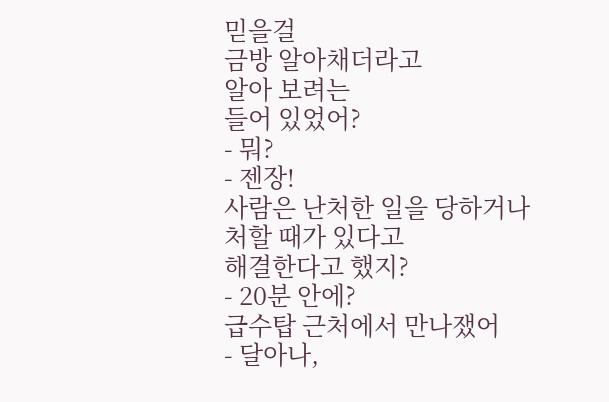믿을걸
금방 알아채더라고
알아 보려는
들어 있었어?
- 뭐?
- 젠장!
사람은 난처한 일을 당하거나
처할 때가 있다고
해결한다고 했지?
- 20분 안에?
급수탑 근처에서 만나쟀어
- 달아나,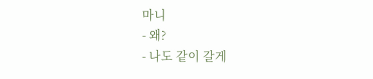마니
- 왜?
- 나도 같이 갈게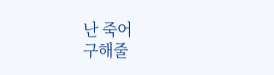난 죽어
구해줄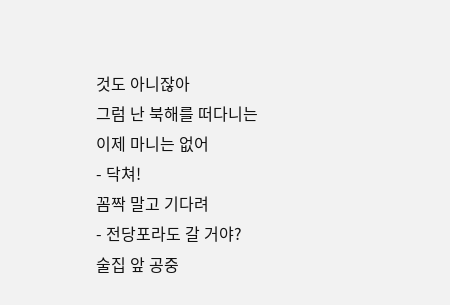것도 아니잖아
그럼 난 북해를 떠다니는
이제 마니는 없어
- 닥쳐!
꼼짝 말고 기다려
- 전당포라도 갈 거야?
술집 앞 공중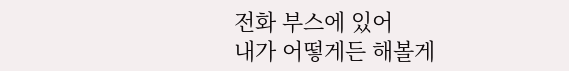전화 부스에 있어
내가 어떻게든 해볼게